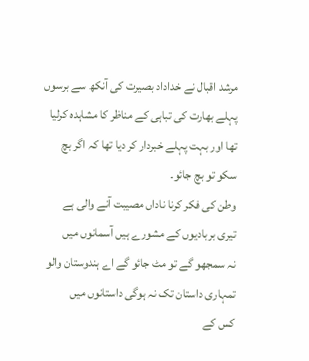مرشد اقبال نے خداداد بصیرت کی آنکھ سے برسوں پہلے بھارت کی تباہی کے مناظر کا مشاہدہ کرلیا تھا اور بہت پہلے خبردار کر دیا تھا کہ اگر بچ سکو تو بچ جائو۔
وطن کی فکر کرنا ناداں مصیبت آنے والی ہے
تیری بربادیوں کے مشورے ہیں آسمانوں میں
نہ سمجھو گے تو مٹ جائو گے اے ہندوستان والو
تمہاری داستان تک نہ ہوگی داستانوں میں
کس کے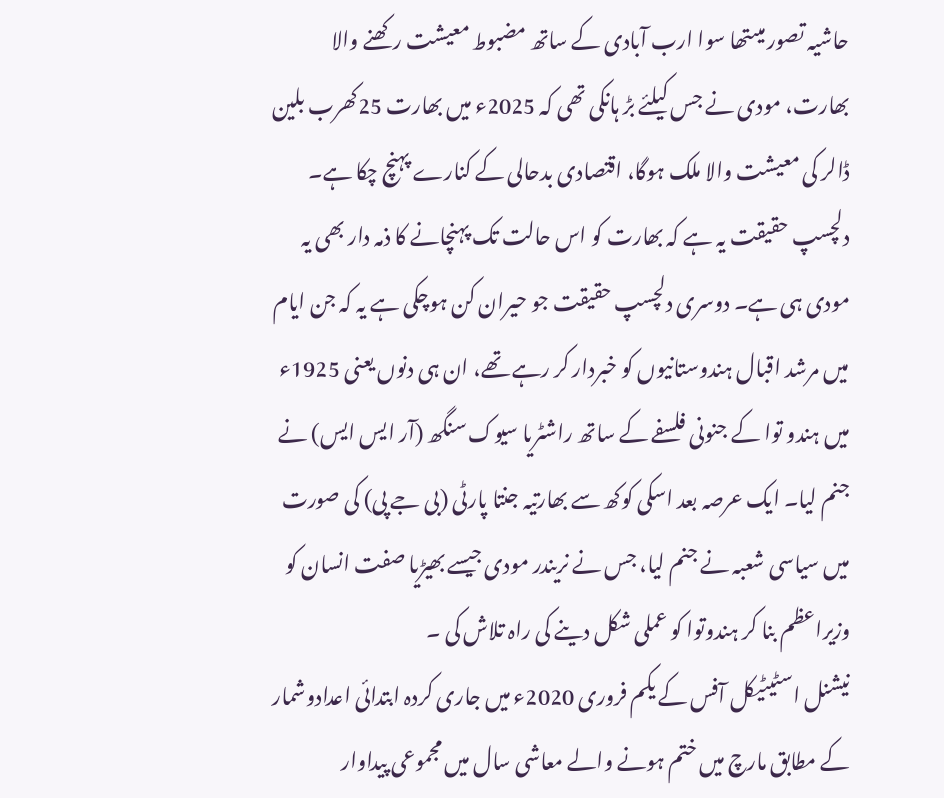حاشیہ تصور میںتھا سوا ارب آبادی کے ساتھ مضبوط معیشت رکھنے والا بھارت، مودی نے جس کیلئے بڑ ہانکی تھی کہ 2025ء میں بھارت 25کھرب بلین ڈالر کی معیشت والا ملک ہوگا، اقتصادی بدحالی کے کنارے پہنچ چکا ہے۔ دلچسپ حقیقت یہ ہے کہ بھارت کو اس حالت تک پہنچانے کا ذمہ دار بھی یہ مودی ہی ہے۔ دوسری دلچسپ حقیقت جو حیران کن ہوچکی ہے یہ کہ جن ایام میں مرشد اقبال ہندوستانیوں کو خبردار کر رہے تھے، ان ہی دنوں یعنی 1925ء میں ہندو توا کے جنونی فلسفے کے ساتھ راشٹریا سیوک سنگھ (آر ایس ایس) نے جنم لیا۔ ایک عرصہ بعد اسکی کوکھ سے بھارتیہ جنتا پارٹی (بی جے پی) کی صورت میں سیاسی شعبہ نے جنم لیا، جس نے نریندر مودی جیسے بھیڑیا صفت انسان کو وزیراعظم بنا کر ہندوتوا کو عملی شکل دینے کی راہ تلاش کی ۔
نیشنل اسٹیٹیکل آفس کے یکم فروری 2020ء میں جاری کردہ ابتدائی اعدادوشمار کے مطابق مارچ میں ختم ہونے والے معاشی سال میں مجموعی پیداوار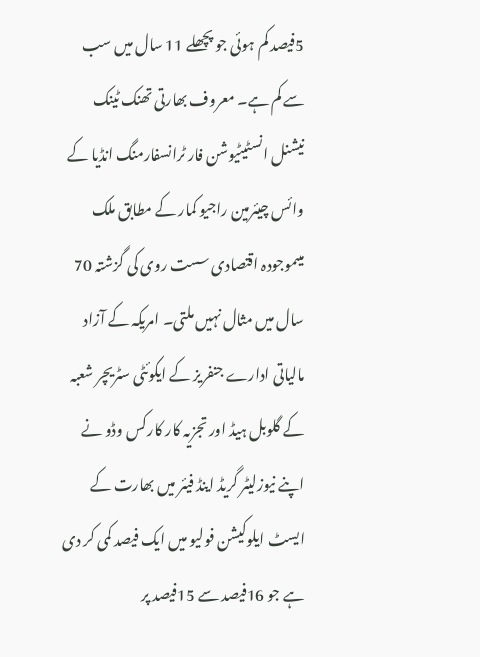5فیصد کم ہوئی جو پچھلے 11 سال میں سب سے کم ہے۔ معروف بھارتی تھنک ٹینک نیشنل انسٹیٹیوشن فار ٹرانسفارمنگ انڈیا کے وائس چیئرمین راجیو کمار کے مطابق ملک میںموجودہ اقتصادی سست روی کی گزشتہ 70 سال میں مثال نہیں ملتی۔ امریکہ کے آزاد مالیاتی ادارے جنفریز کے ایکوئٹی سٹریچر شعبہ کے گلوبل ہیڈ اور تجزیہ کار کارکس وڈو نے اپنے نیوزلیٹر گریڈ اینڈ فیئر میں بھارت کے ایسٹ ایلوکیشن فولیو میں ایک فیصد کمی کر دی ہے جو 16فیصد سے 15فیصد پر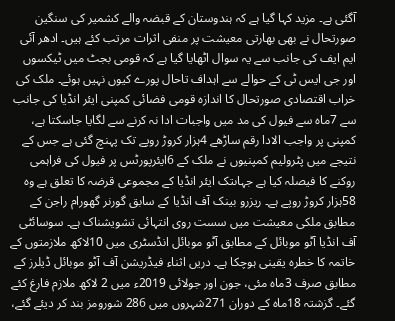آگئی ہے۔ مزید کہا گیا ہے کہ ہندوستان کے قبضہ والے کشمیر کی سنگین صورتحال نے بھی بھارتی معیشت پر منفی اثرات مرتب کئے ہیں۔ ادھر آئی ایم ایف کی جانب سے یہ سوال اٹھایا گیا ہے کہ قومی بجٹ میں ٹیکسوں اور جی ایس ٹی کے حوالے سے اہداف تاحال پورے کیوں نہیں ہوئے۔ ملک کی خراب اقتصادی صورتحال کا اندازہ قومی فضائی کمپنی ایئر انڈیا کی جانب سے 7ماہ سے فیول کی مد میں واجبات ادا نہ کرنے سے لگایا جاسکتا ہے، کمپنی پر واجب الادا رقم ساڑھے 4ہزار کروڑ روپے تک پہنچ گئی ہے جس کے نتیجے میں پٹرولیم کمپنیوں نے ملک کے 6ایئرپورٹس پر فیول کی فراہمی روکنے کا فیصلہ کیا ہے جہاںتک ایئر انڈیا کے مجموعی قرضہ کا تعلق ہے وہ 58ہزار کروڑ روپے ہے۔ ریزرو بینک آف انڈیا کے سابق گورنر گھورام راجن کے مطابق ملکی معیشت میں سست روی انتہائی تشویشناک ہے۔ سوسائٹی آف انڈیا آٹو موبائل کے مطابق آٹو موبائل انڈسٹری میں 10لاکھ ملازمتوں کے خاتمہ کا خطرہ یقینی ہوچکا ہے۔ دریں اثناء فیڈریشن آف آٹو موبائل ڈیلرز کے مطابق صرف 3ماہ مئی، جون اور جولائی 2019ء میں 2 لاکھ ملازم فارغ کئے گئے۔ گزشتہ 18ماہ کے دوران 271شہروں میں 286 شورومز بند کر دیئے گئے،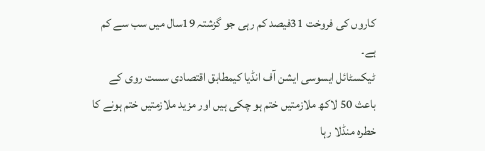کاروں کی فروخت 31فیصد کم رہی جو گزشتہ 19سال میں سب سے کم ہے۔
ٹیکسٹائل ایسوسی ایشن آف انڈیا کیمطابق اقتصادی سست روی کے باعث 50 لاکھ ملازمتیں ختم ہو چکی ہیں اور مزید ملازمتیں ختم ہونے کا خطرہ منڈلا رہا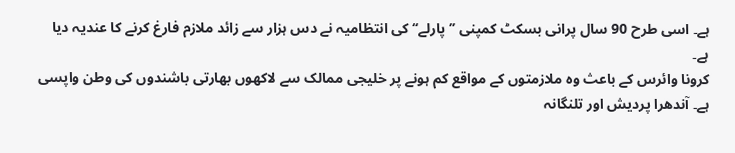ہے۔ اسی طرح 90 سال پرانی بسکٹ کمپنی ’’پارلے‘‘ کی انتظامیہ نے دس ہزار سے زائد ملازم فارغ کرنے کا عندیہ دیا ہے۔
کرونا وائرس کے باعث وہ ملازمتوں کے مواقع کم ہونے پر خلیجی ممالک سے لاکھوں بھارتی باشندوں کی وطن واپسی ہے۔ آندھرا پردیش اور تلنگانہ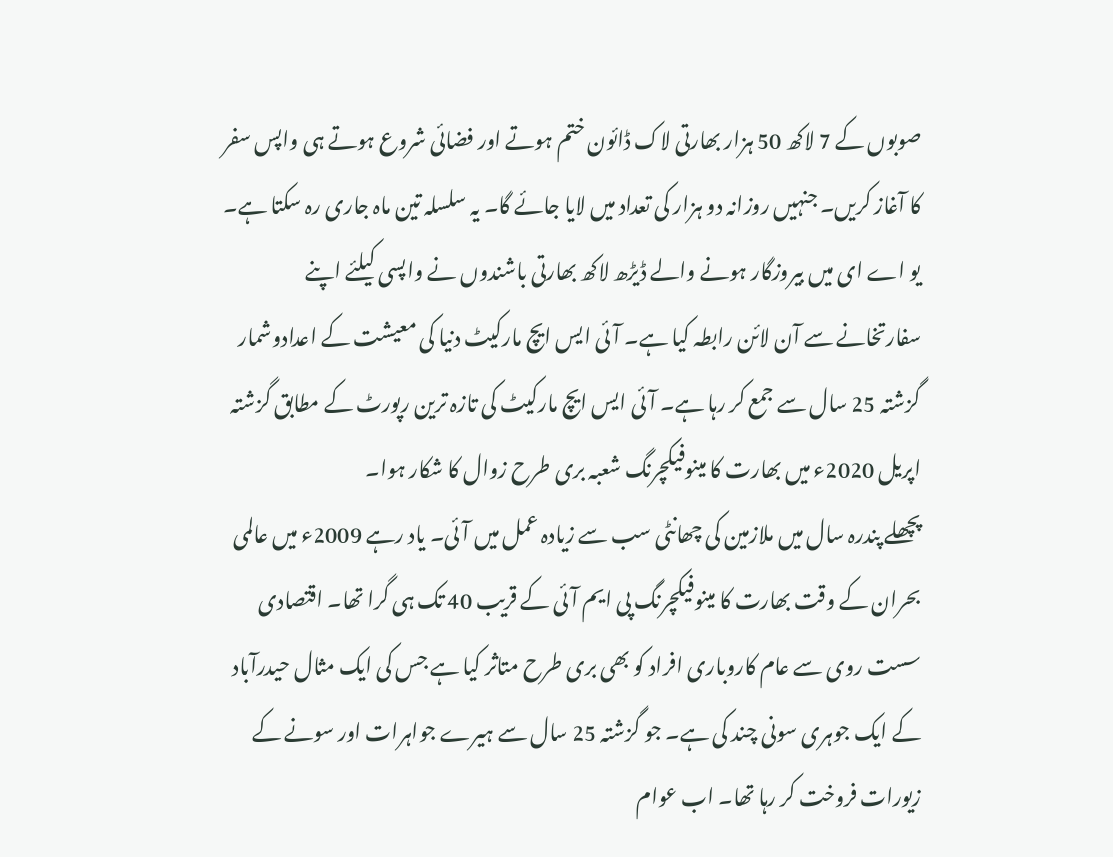صوبوں کے 7 لاکھ 50 ہزار بھارتی لاک ڈائون ختم ہوتے اور فضائی شروع ہوتے ہی واپس سفر کا آغاز کریں۔ جنہیں روزانہ دو ہزار کی تعداد میں لایا جائے گا۔ یہ سلسلہ تین ماہ جاری رہ سکتا ہے۔ یو اے ای میں بیروزگار ہونے والے ڈیڑھ لاکھ بھارتی باشندوں نے واپسی کیلئے اپنے سفارتخانے سے آن لائن رابطہ کیا ہے۔ آئی ایس ایچ مارکیٹ دنیا کی معیشت کے اعدادوشمار گزشتہ 25 سال سے جمع کر رہا ہے۔ آئی ایس ایچ مارکیٹ کی تازہ ترین رپورٹ کے مطابق گزشتہ اپریل 2020ء میں بھارت کا مینوفیکچرنگ شعبہ بری طرح زوال کا شکار ہوا۔
پچھلے پندرہ سال میں ملازمین کی چھانٹی سب سے زیادہ عمل میں آئی۔ یاد رہے 2009ء میں عالمی بحران کے وقت بھارت کا مینوفیکچرنگ پی ایم آئی کے قریب 40 تک ہی گرا تھا۔ اقتصادی سست روی سے عام کاروباری افراد کو بھی بری طرح متاثر کیا ہے جس کی ایک مثال حیدرآباد کے ایک جوہری سونی چند کی ہے۔ جو گزشتہ 25 سال سے ہیرے جواہرات اور سونے کے زیورات فروخت کر رہا تھا۔ اب عوام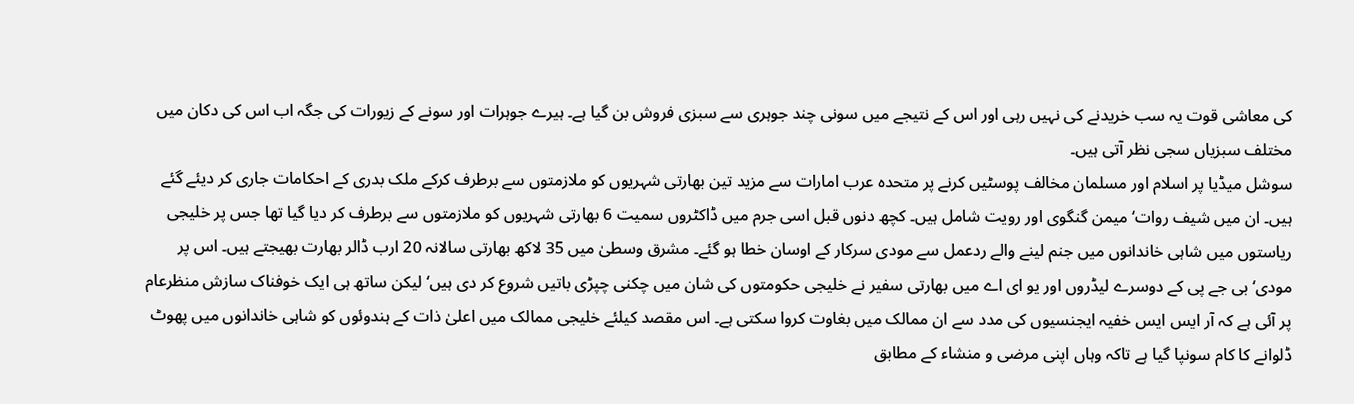کی معاشی قوت یہ سب خریدنے کی نہیں رہی اور اس کے نتیجے میں سونی چند جوہری سے سبزی فروش بن گیا ہے۔ ہیرے جوہرات اور سونے کے زیورات کی جگہ اب اس کی دکان میں مختلف سبزیاں سجی نظر آتی ہیں۔
سوشل میڈیا پر اسلام اور مسلمان مخالف پوسٹیں کرنے پر متحدہ عرب امارات سے مزید تین بھارتی شہریوں کو ملازمتوں سے برطرف کرکے ملک بدری کے احکامات جاری کر دیئے گئے ہیں۔ ان میں شیف روات‘ میمن گنگوی اور رویت شامل ہیں۔ کچھ دنوں قبل اسی جرم میں ڈاکٹروں سمیت 6 بھارتی شہریوں کو ملازمتوں سے برطرف کر دیا گیا تھا جس پر خلیجی ریاستوں میں شاہی خاندانوں میں جنم لینے والے ردعمل سے مودی سرکار کے اوسان خطا ہو گئے۔ مشرق وسطیٰ میں 35 لاکھ بھارتی سالانہ 20 ارب ڈالر بھارت بھیجتے ہیں۔ اس پر مودی‘ بی جے پی کے دوسرے لیڈروں اور یو ای اے میں بھارتی سفیر نے خلیجی حکومتوں کی شان میں چکنی چپڑی باتیں شروع کر دی ہیں‘ لیکن ساتھ ہی ایک خوفناک سازش منظرعام پر آئی ہے کہ آر ایس ایس خفیہ ایجنسیوں کی مدد سے ان ممالک میں بغاوت کروا سکتی ہے۔ اس مقصد کیلئے خلیجی ممالک میں اعلیٰ ذات کے ہندوئوں کو شاہی خاندانوں میں پھوٹ ڈلوانے کا کام سونپا گیا ہے تاکہ وہاں اپنی مرضی و منشاء کے مطابق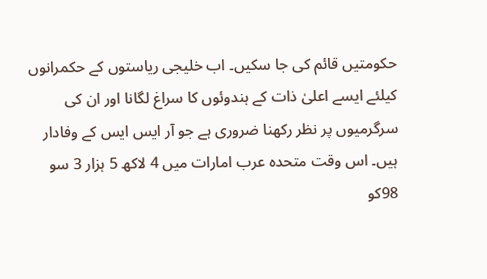حکومتیں قائم کی جا سکیں۔ اب خلیجی ریاستوں کے حکمرانوں کیلئے ایسے اعلیٰ ذات کے ہندوئوں کا سراغ لگانا اور ان کی سرگرمیوں پر نظر رکھنا ضروری ہے جو آر ایس ایس کے وفادار ہیں۔ اس وقت متحدہ عرب امارات میں 4 لاکھ 5 ہزار 3 سو 98کو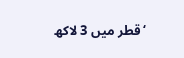‘قطر میں 3 لاکھ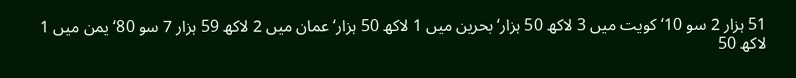51 ہزار 2 سو 10‘ کویت میں 3 لاکھ 50 ہزار‘ بحرین میں 1 لاکھ 50 ہزار‘ عمان میں 2 لاکھ 59 ہزار 7 سو 80‘ یمن میں 1 لاکھ 50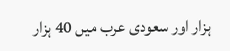ہزار اور سعودی عرب میں 40 ہزار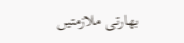بھارتی ملازمتیں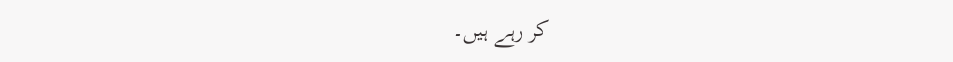کر رہے ہیں۔